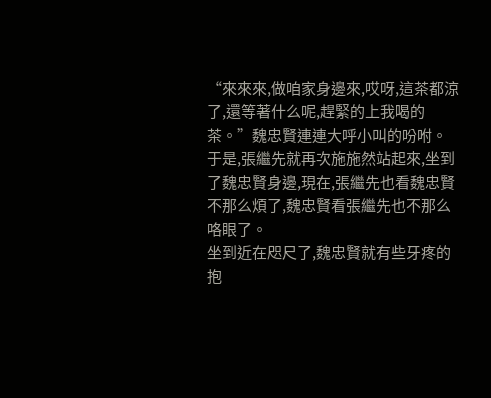“來來來,做咱家身邊來,哎呀,這茶都涼了,還等著什么呢,趕緊的上我喝的茶。”魏忠賢連連大呼小叫的吩咐。
于是,張繼先就再次施施然站起來,坐到了魏忠賢身邊,現在,張繼先也看魏忠賢不那么煩了,魏忠賢看張繼先也不那么咯眼了。
坐到近在咫尺了,魏忠賢就有些牙疼的抱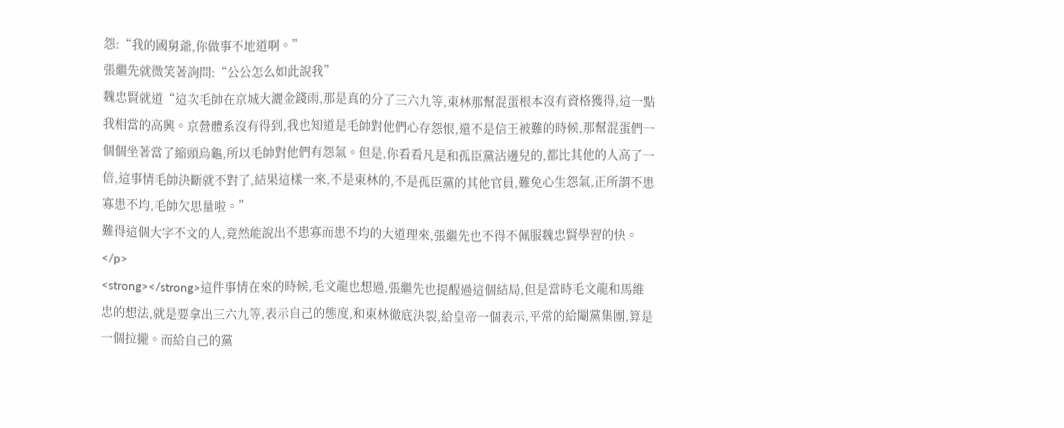怨:“我的國舅爺,你做事不地道啊。”
張繼先就微笑著詢問:“公公怎么如此說我”
魏忠賢就道“這次毛帥在京城大灑金錢雨,那是真的分了三六九等,東林那幫混蛋根本沒有資格獲得,這一點我相當的高興。京營體系沒有得到,我也知道是毛帥對他們心存怨恨,還不是信王被難的時候,那幫混蛋們一個個坐著當了縮頭烏龜,所以毛帥對他們有怨氣。但是,你看看凡是和孤臣黨沾邊兒的,都比其他的人高了一倍,這事情毛帥決斷就不對了,結果這樣一來,不是東林的,不是孤臣黨的其他官員,難免心生怨氣,正所謂不患寡患不均,毛帥欠思量啦。”
難得這個大字不文的人,竟然能說出不患寡而患不均的大道理來,張繼先也不得不佩服魏忠賢學習的快。</p>
<strong></strong>這件事情在來的時候,毛文龍也想過,張繼先也提醒過這個結局,但是當時毛文龍和馬維忠的想法,就是要拿出三六九等,表示自己的態度,和東林徹底決裂,給皇帝一個表示,平常的給閹黨集團,算是一個拉攏。而給自己的黨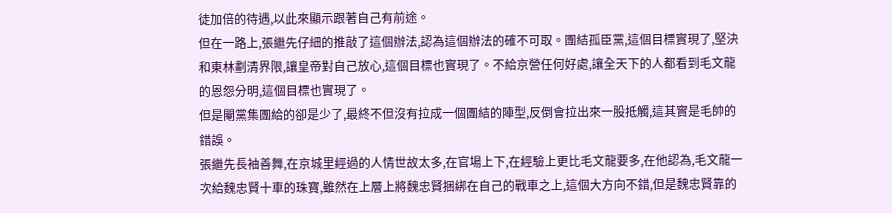徒加倍的待遇,以此來顯示跟著自己有前途。
但在一路上,張繼先仔細的推敲了這個辦法,認為這個辦法的確不可取。團結孤臣黨,這個目標實現了,堅決和東林劃清界限,讓皇帝對自己放心,這個目標也實現了。不給京營任何好處,讓全天下的人都看到毛文龍的恩怨分明,這個目標也實現了。
但是閹黨集團給的卻是少了,最終不但沒有拉成一個團結的陣型,反倒會拉出來一股抵觸,這其實是毛帥的錯誤。
張繼先長袖善舞,在京城里經過的人情世故太多,在官場上下,在經驗上更比毛文龍要多,在他認為,毛文龍一次給魏忠賢十車的珠寶,雖然在上層上將魏忠賢捆綁在自己的戰車之上,這個大方向不錯,但是魏忠賢靠的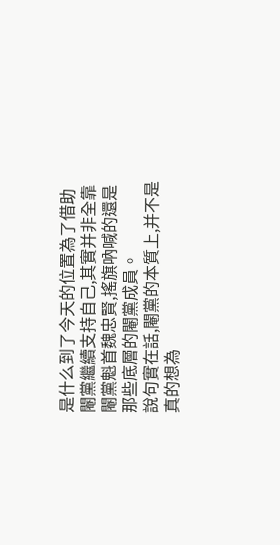是什么到了今天的位置為了借助閹黨繼續支持自己,其實并非全靠閹黨魁首魏忠賢,搖旗吶喊的還是那些底層的閹黨成員。
說句實在話,閹黨的本質上,并不是真的想為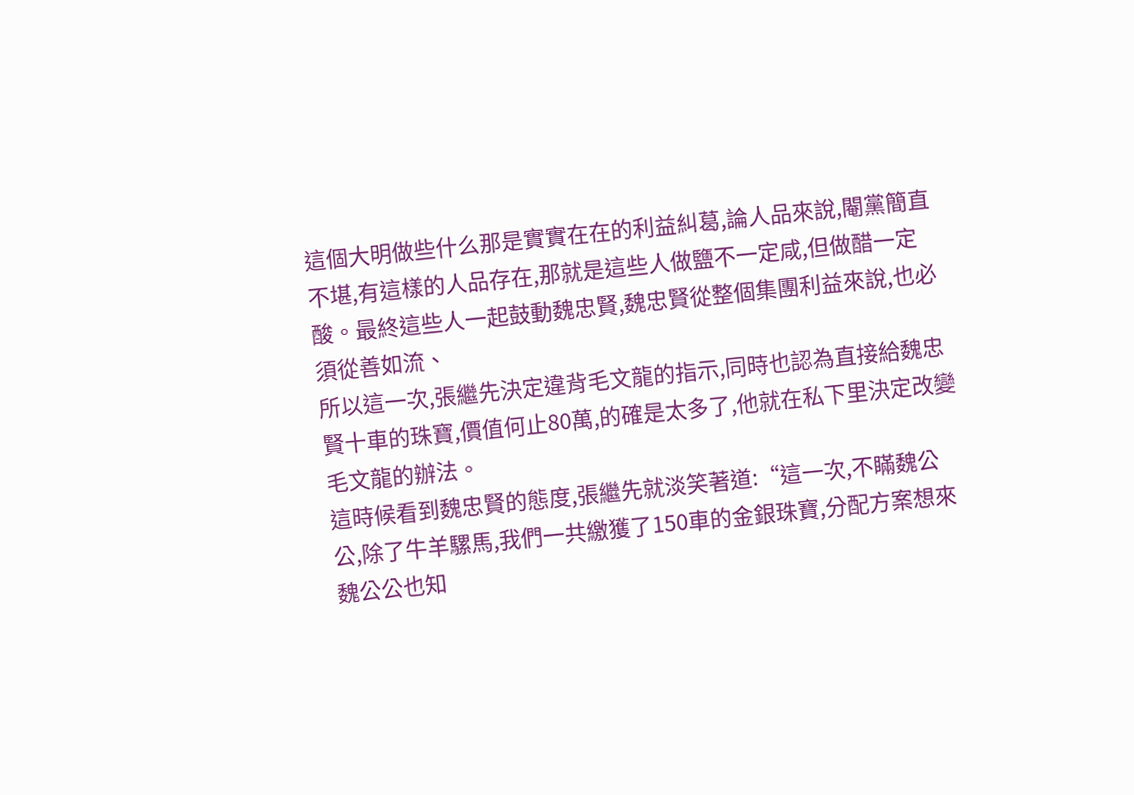這個大明做些什么那是實實在在的利益糾葛,論人品來說,閹黨簡直不堪,有這樣的人品存在,那就是這些人做鹽不一定咸,但做醋一定酸。最終這些人一起鼓動魏忠賢,魏忠賢從整個集團利益來說,也必須從善如流、
所以這一次,張繼先決定違背毛文龍的指示,同時也認為直接給魏忠賢十車的珠寶,價值何止80萬,的確是太多了,他就在私下里決定改變毛文龍的辦法。
這時候看到魏忠賢的態度,張繼先就淡笑著道:“這一次,不瞞魏公公,除了牛羊騾馬,我們一共繳獲了150車的金銀珠寶,分配方案想來魏公公也知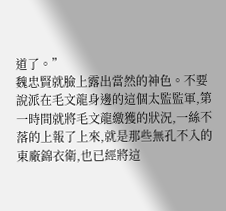道了。”
魏忠賢就臉上露出當然的神色。不要說派在毛文龍身邊的這個太監監軍,第一時間就將毛文龍繳獲的狀況,一絲不落的上報了上來,就是那些無孔不入的東廠錦衣衛,也已經將這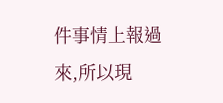件事情上報過來,所以現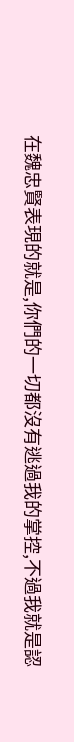在魏忠賢表現的就是,你們的一切都沒有逃過我的掌控,不過我就是認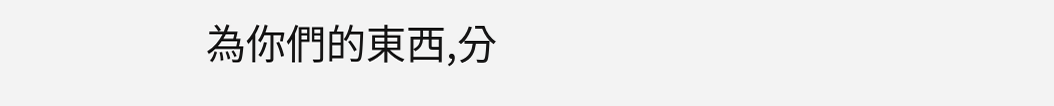為你們的東西,分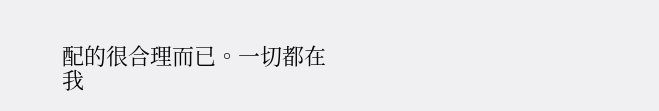配的很合理而已。一切都在我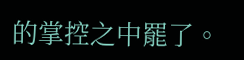的掌控之中罷了。